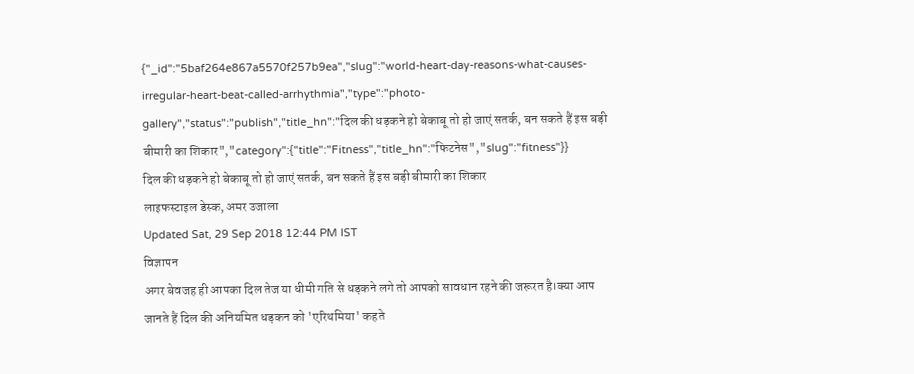{"_id":"5baf264e867a5570f257b9ea","slug":"world-heart-day-reasons-what-causes-irregular-heart-beat-called-arrhythmia","type":"photo-gallery","status":"publish","title_hn":"दिल की धड़कने हो बेकाबू तो हो जाएं सतर्क, बन सकते हैं इस बड़ी बीमारी का शिकार","category":{"title":"Fitness","title_hn":"फिटनेस","slug":"fitness"}}
दिल की धड़कने हो बेकाबू तो हो जाएं सतर्क, बन सकते हैं इस बड़ी बीमारी का शिकार
लाइफस्टाइल डेस्क, अमर उजाला
Updated Sat, 29 Sep 2018 12:44 PM IST
विज्ञापन
अगर बेवजह ही आपका दिल तेज या धीमी गति से धड़कने लगे तो आपको सावधान रहने की जरूरत है।क्या आप जानते हैं दिल की अनियमित धड़कन को 'एरिथमिया' कहते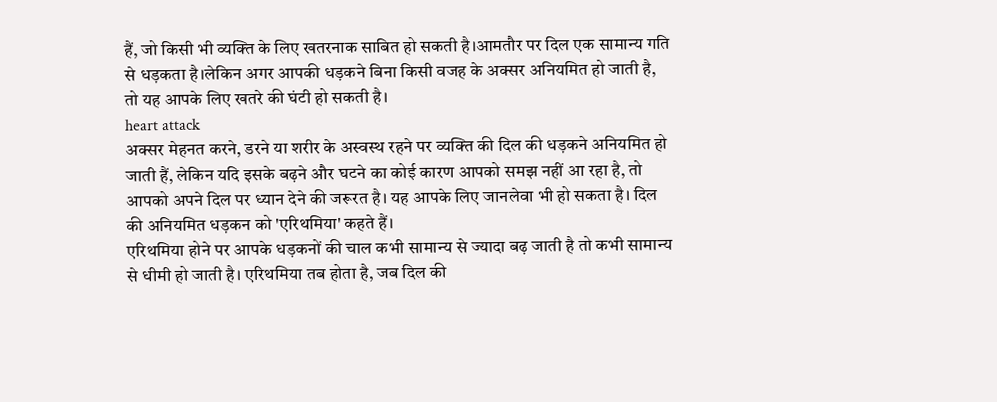हैं, जो किसी भी व्यक्ति के लिए खतरनाक साबित हो सकती है।आमतौर पर दिल एक सामान्य गति से धड़कता है।लेकिन अगर आपकी धड़कने बिना किसी वजह के अक्सर अनियमित हो जाती है, तो यह आपके लिए खतरे की घंटी हो सकती है।
heart attack
अक्सर मेहनत करने, डरने या शरीर के अस्वस्थ रहने पर व्यक्ति की दिल की धड़कने अनियमित हो जाती हैं, लेकिन यदि इसके बढ़ने और घटने का कोई कारण आपको समझ नहीं आ रहा है, तो आपको अपने दिल पर ध्यान देने की जरूरत है। यह आपके लिए जानलेवा भी हो सकता है। दिल की अनियमित धड़कन को 'एरिथमिया' कहते हैं।
एरिथमिया होने पर आपके धड़कनों की चाल कभी सामान्य से ज्यादा बढ़ जाती है तो कभी सामान्य से धीमी हो जाती है। एरिथमिया तब होता है, जब दिल की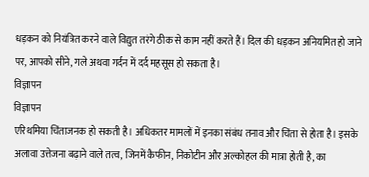धड़कन को नियंत्रित करने वाले विद्युत तरंगे ठीक से काम नहीं करते हैं। दिल की धड़कन अनियमित हो जाने पर, आपको सीने, गले अथवा गर्दन में दर्द महसूस हो सकता है।
विज्ञापन
विज्ञापन
एरिथमिया चिंताजनक हो सकती है। अधिकतर मामलों में इनका संबंध तनाव और चिंता से होता है। इसके अलावा उत्तेजना बढ़ाने वाले तत्व, जिनमें कैफीन, निकोटीन और अल्कोहल की मात्रा होती है, का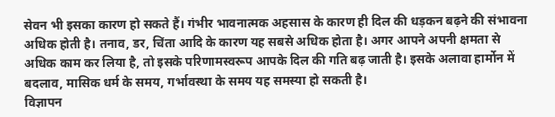सेवन भी इसका कारण हो सकते हैं। गंभीर भावनात्मक अहसास के कारण ही दिल की धड़कन बढ़ने की संभावना अधिक होती है। तनाव, डर, चिंता आदि के कारण यह सबसे अधिक होता है। अगर आपने अपनी क्षमता से अधिक काम कर लिया है, तो इसके परिणामस्वरूप आपके दिल की गति बढ़ जाती है। इसके अलावा हार्मोन में बदलाव, मासिक धर्म के समय, गर्भावस्था के समय यह समस्या हो सकती है।
विज्ञापन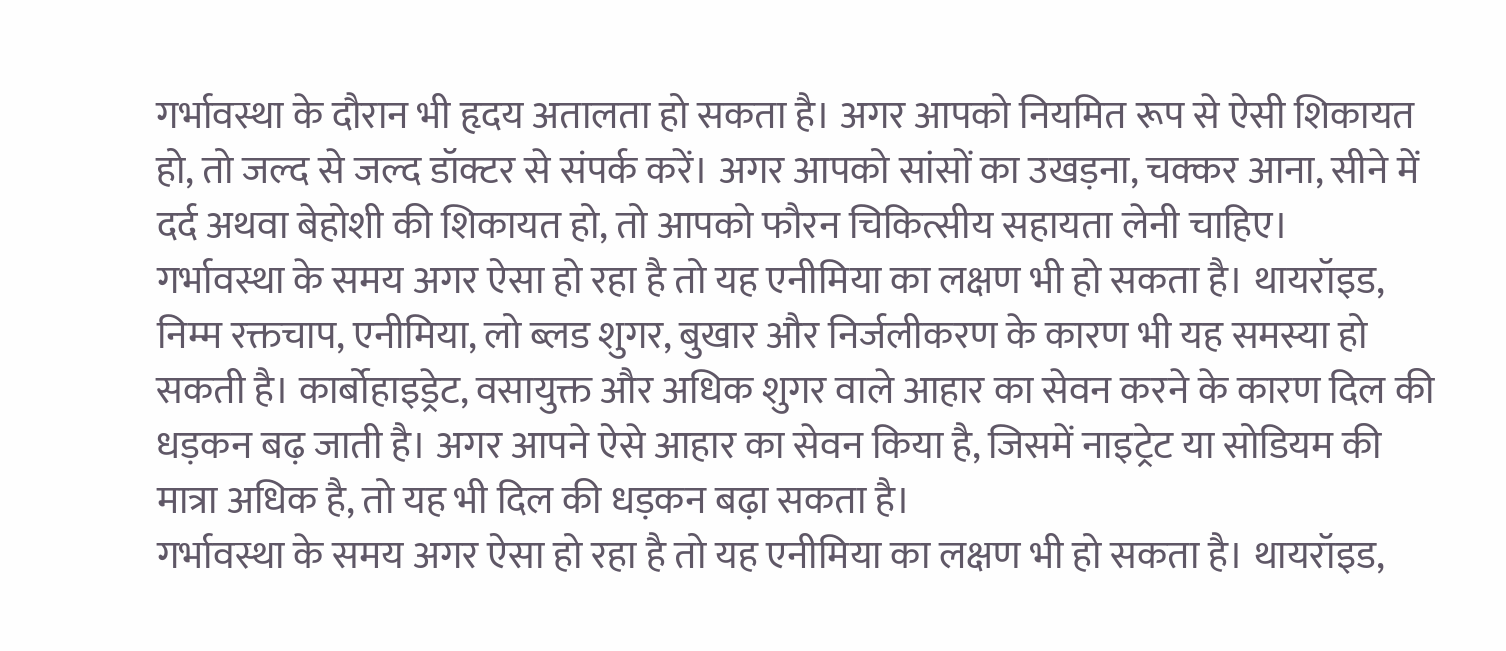गर्भावस्था के दौरान भी हृदय अतालता हो सकता है। अगर आपको नियमित रूप से ऐसी शिकायत हो, तो जल्द से जल्द डॉक्टर से संपर्क करें। अगर आपको सांसों का उखड़ना, चक्कर आना, सीने में दर्द अथवा बेहोशी की शिकायत हो, तो आपको फौरन चिकित्सीय सहायता लेनी चाहिए।
गर्भावस्था के समय अगर ऐसा हो रहा है तो यह एनीमिया का लक्षण भी हो सकता है। थायरॉइड, निम्म रक्तचाप, एनीमिया, लो ब्लड शुगर, बुखार और निर्जलीकरण के कारण भी यह समस्या हो सकती है। कार्बोहाइड्रेट, वसायुक्त और अधिक शुगर वाले आहार का सेवन करने के कारण दिल की धड़कन बढ़ जाती है। अगर आपने ऐसे आहार का सेवन किया है, जिसमें नाइट्रेट या सोडियम की मात्रा अधिक है, तो यह भी दिल की धड़कन बढ़ा सकता है।
गर्भावस्था के समय अगर ऐसा हो रहा है तो यह एनीमिया का लक्षण भी हो सकता है। थायरॉइड,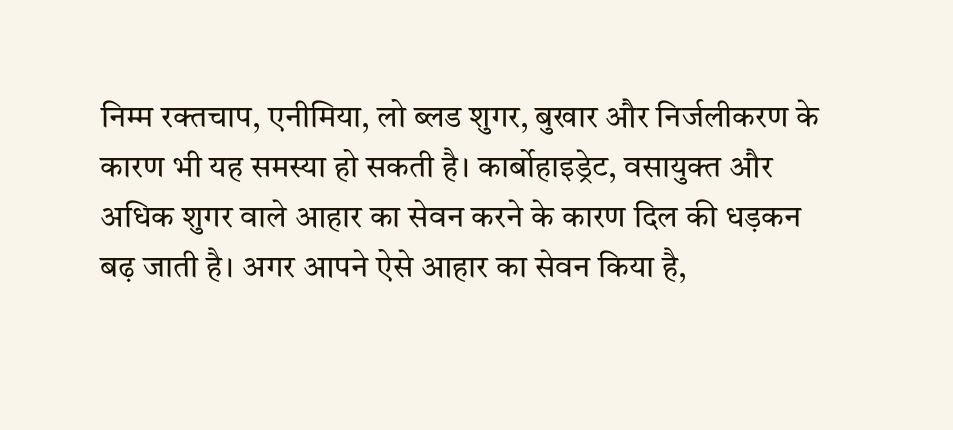निम्म रक्तचाप, एनीमिया, लो ब्लड शुगर, बुखार और निर्जलीकरण के कारण भी यह समस्या हो सकती है। कार्बोहाइड्रेट, वसायुक्त और अधिक शुगर वाले आहार का सेवन करने के कारण दिल की धड़कन बढ़ जाती है। अगर आपने ऐसे आहार का सेवन किया है,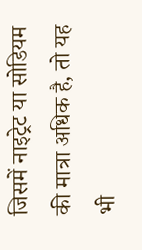जिसमें नाइट्रेट या सोडियम की मात्रा अधिक है, तो यह भी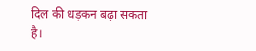दिल की धड़कन बढ़ा सकता है।